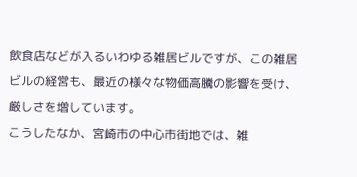飲食店などが入るいわゆる雑居ビルですが、この雑居ビルの経営も、最近の様々な物価高騰の影響を受け、厳しさを増しています。
こうしたなか、宮崎市の中心市街地では、雑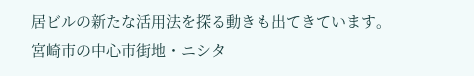居ビルの新たな活用法を探る動きも出てきています。
宮崎市の中心市街地・ニシタ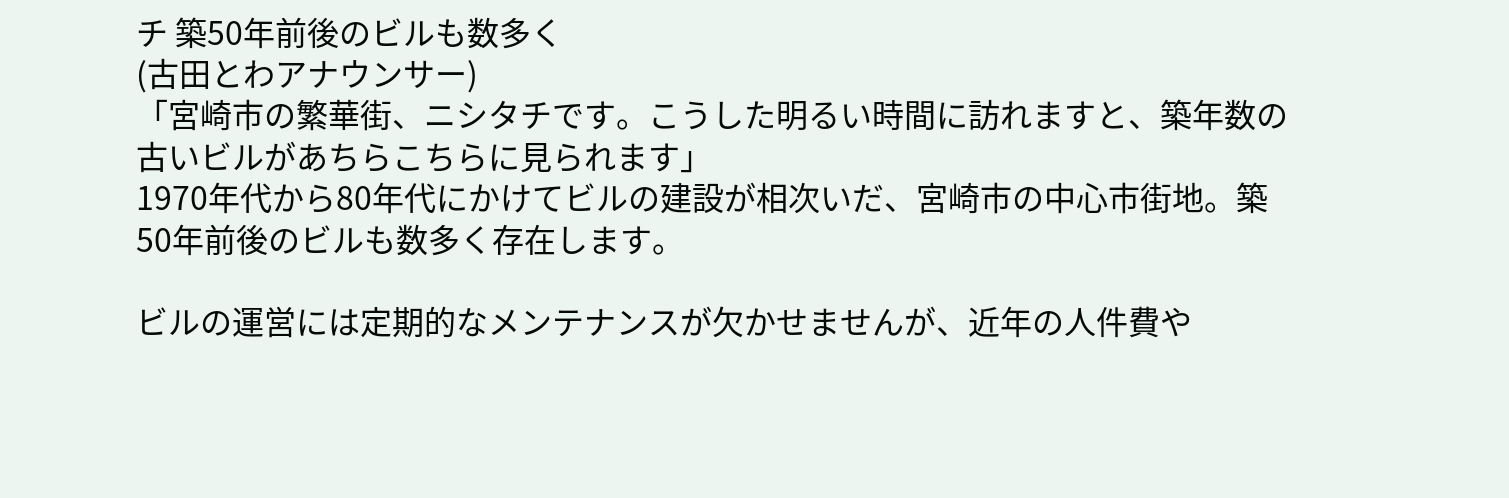チ 築50年前後のビルも数多く
(古田とわアナウンサー)
「宮崎市の繁華街、ニシタチです。こうした明るい時間に訪れますと、築年数の古いビルがあちらこちらに見られます」
1970年代から80年代にかけてビルの建設が相次いだ、宮崎市の中心市街地。築50年前後のビルも数多く存在します。

ビルの運営には定期的なメンテナンスが欠かせませんが、近年の人件費や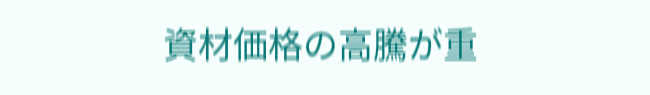資材価格の高騰が重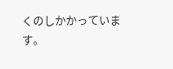くのしかかっています。